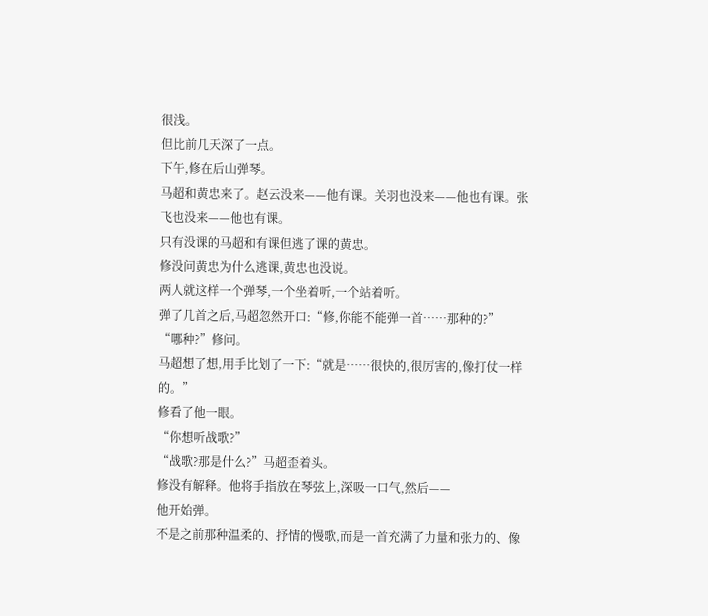很浅。
但比前几天深了一点。
下午,修在后山弹琴。
马超和黄忠来了。赵云没来——他有课。关羽也没来——他也有课。张飞也没来——他也有课。
只有没课的马超和有课但逃了课的黄忠。
修没问黄忠为什么逃课,黄忠也没说。
两人就这样一个弹琴,一个坐着听,一个站着听。
弹了几首之后,马超忽然开口:“修,你能不能弹一首……那种的?”
“哪种?”修问。
马超想了想,用手比划了一下:“就是……很快的,很厉害的,像打仗一样的。”
修看了他一眼。
“你想听战歌?”
“战歌?那是什么?”马超歪着头。
修没有解释。他将手指放在琴弦上,深吸一口气,然后——
他开始弹。
不是之前那种温柔的、抒情的慢歌,而是一首充满了力量和张力的、像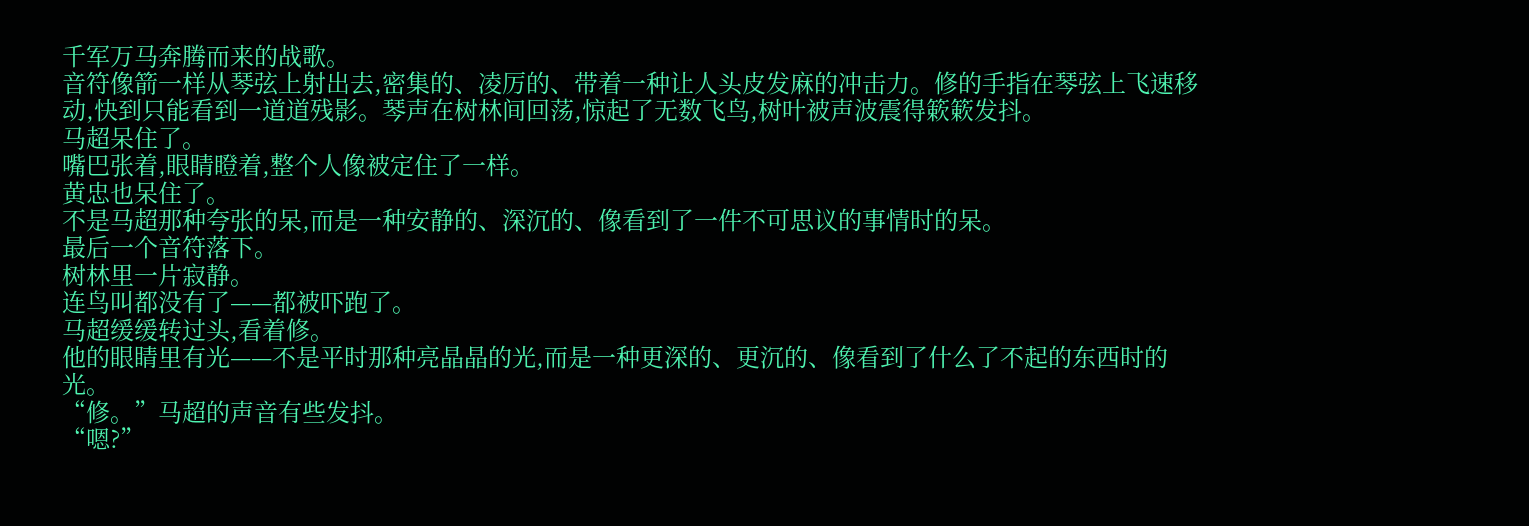千军万马奔腾而来的战歌。
音符像箭一样从琴弦上射出去,密集的、凌厉的、带着一种让人头皮发麻的冲击力。修的手指在琴弦上飞速移动,快到只能看到一道道残影。琴声在树林间回荡,惊起了无数飞鸟,树叶被声波震得簌簌发抖。
马超呆住了。
嘴巴张着,眼睛瞪着,整个人像被定住了一样。
黄忠也呆住了。
不是马超那种夸张的呆,而是一种安静的、深沉的、像看到了一件不可思议的事情时的呆。
最后一个音符落下。
树林里一片寂静。
连鸟叫都没有了——都被吓跑了。
马超缓缓转过头,看着修。
他的眼睛里有光——不是平时那种亮晶晶的光,而是一种更深的、更沉的、像看到了什么了不起的东西时的光。
“修。”马超的声音有些发抖。
“嗯?”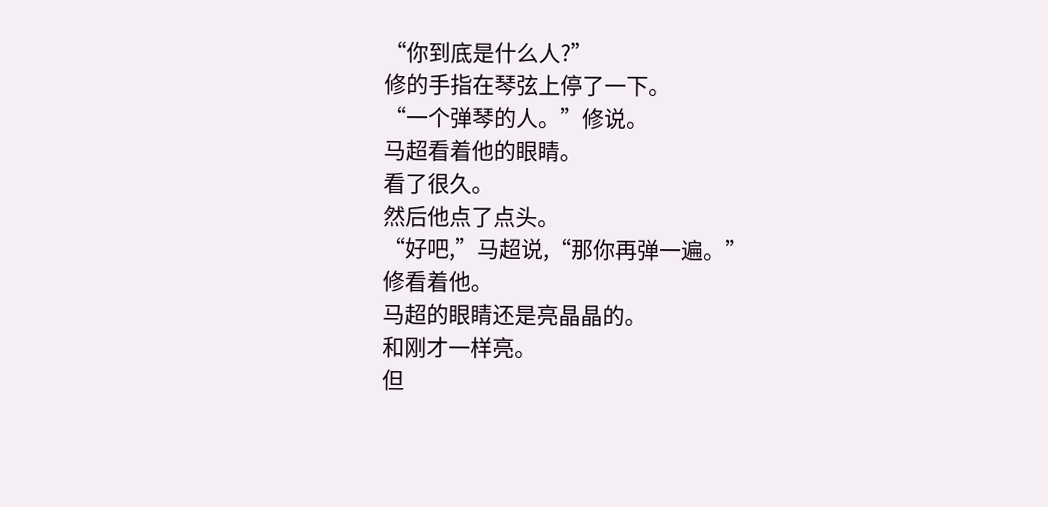“你到底是什么人?”
修的手指在琴弦上停了一下。
“一个弹琴的人。”修说。
马超看着他的眼睛。
看了很久。
然后他点了点头。
“好吧,”马超说,“那你再弹一遍。”
修看着他。
马超的眼睛还是亮晶晶的。
和刚才一样亮。
但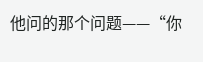他问的那个问题——“你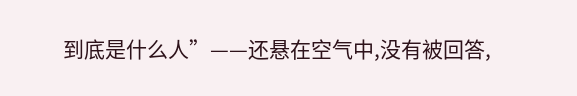到底是什么人”——还悬在空气中,没有被回答,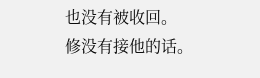也没有被收回。
修没有接他的话。